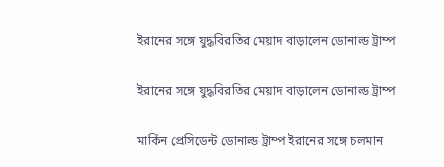ইরানের সঙ্গে যুদ্ধবিরতির মেয়াদ বাড়ালেন ডোনাল্ড ট্রাম্প

ইরানের সঙ্গে যুদ্ধবিরতির মেয়াদ বাড়ালেন ডোনাল্ড ট্রাম্প

মার্কিন প্রেসিডেন্ট ডোনাল্ড ট্রাম্প ইরানের সঙ্গে চলমান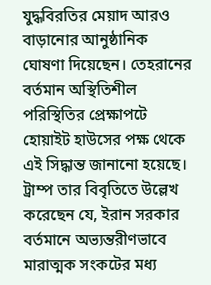যুদ্ধবিরতির মেয়াদ আরও বাড়ানোর আনুষ্ঠানিক ঘোষণা দিয়েছেন। তেহরানের বর্তমান অস্থিতিশীল পরিস্থিতির প্রেক্ষাপটে হোয়াইট হাউসের পক্ষ থেকে এই সিদ্ধান্ত জানানো হয়েছে। ট্রাম্প তার বিবৃতিতে উল্লেখ করেছেন যে, ইরান সরকার বর্তমানে অভ্যন্তরীণভাবে মারাত্মক সংকটের মধ্য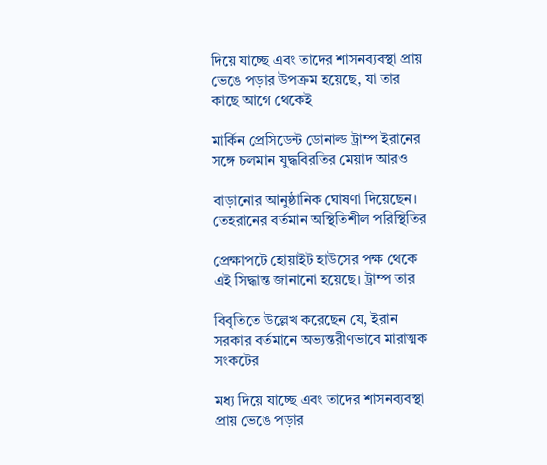দিয়ে যাচ্ছে এবং তাদের শাসনব্যবস্থা প্রায় ভেঙে পড়ার উপক্রম হয়েছে, যা তার কাছে আগে থেকেই

মার্কিন প্রেসিডেন্ট ডোনাল্ড ট্রাম্প ইরানের সঙ্গে চলমান যুদ্ধবিরতির মেয়াদ আরও

বাড়ানোর আনুষ্ঠানিক ঘোষণা দিয়েছেন। তেহরানের বর্তমান অস্থিতিশীল পরিস্থিতির

প্রেক্ষাপটে হোয়াইট হাউসের পক্ষ থেকে এই সিদ্ধান্ত জানানো হয়েছে। ট্রাম্প তার

বিবৃতিতে উল্লেখ করেছেন যে, ইরান সরকার বর্তমানে অভ্যন্তরীণভাবে মারাত্মক সংকটের

মধ্য দিয়ে যাচ্ছে এবং তাদের শাসনব্যবস্থা প্রায় ভেঙে পড়ার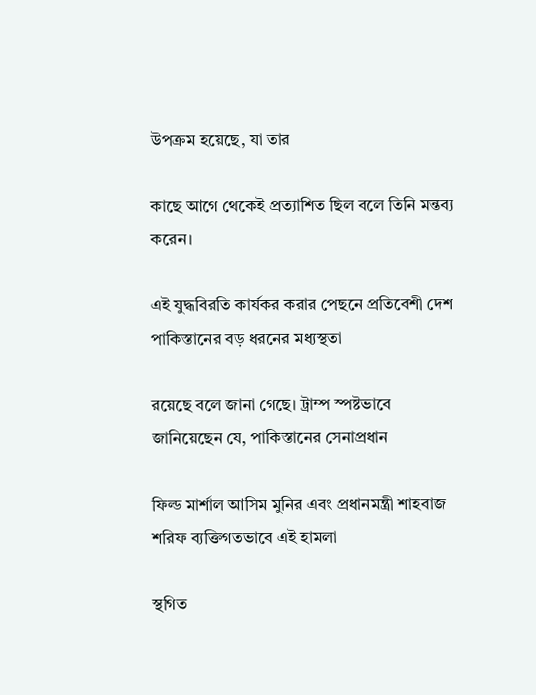উপক্রম হয়েছে, যা তার

কাছে আগে থেকেই প্রত্যাশিত ছিল বলে তিনি মন্তব্য করেন।

এই যুদ্ধবিরতি কার্যকর করার পেছনে প্রতিবেশী দেশ পাকিস্তানের বড় ধরনের মধ্যস্থতা

রয়েছে বলে জানা গেছে। ট্রাম্প স্পষ্টভাবে জানিয়েছেন যে, পাকিস্তানের সেনাপ্রধান

ফিল্ড মার্শাল আসিম মুনির এবং প্রধানমন্ত্রী শাহবাজ শরিফ ব্যক্তিগতভাবে এই হামলা

স্থগিত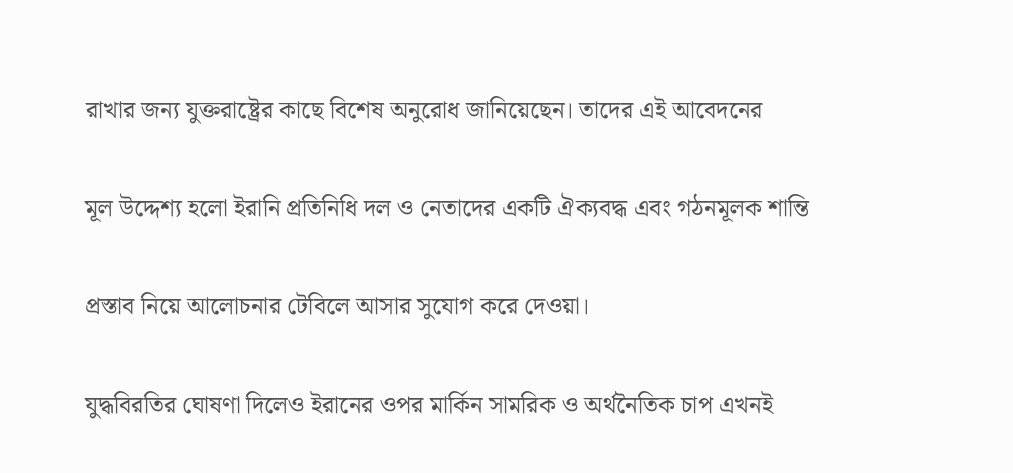রাখার জন্য যুক্তরাষ্ট্রের কাছে বিশেষ অনুরোধ জানিয়েছেন। তাদের এই আবেদনের

মূল উদ্দেশ্য হলো ইরানি প্রতিনিধি দল ও নেতাদের একটি ঐক্যবদ্ধ এবং গঠনমূলক শান্তি

প্রস্তাব নিয়ে আলোচনার টেবিলে আসার সুযোগ করে দেওয়া।

যুদ্ধবিরতির ঘোষণা দিলেও ইরানের ওপর মার্কিন সামরিক ও অর্থনৈতিক চাপ এখনই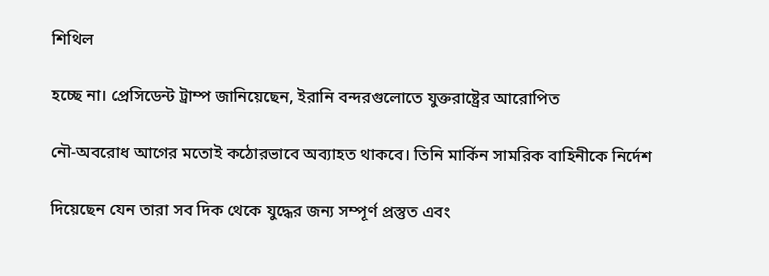শিথিল

হচ্ছে না। প্রেসিডেন্ট ট্রাম্প জানিয়েছেন, ইরানি বন্দরগুলোতে যুক্তরাষ্ট্রের আরোপিত

নৌ-অবরোধ আগের মতোই কঠোরভাবে অব্যাহত থাকবে। তিনি মার্কিন সামরিক বাহিনীকে নির্দেশ

দিয়েছেন যেন তারা সব দিক থেকে যুদ্ধের জন্য সম্পূর্ণ প্রস্তুত এবং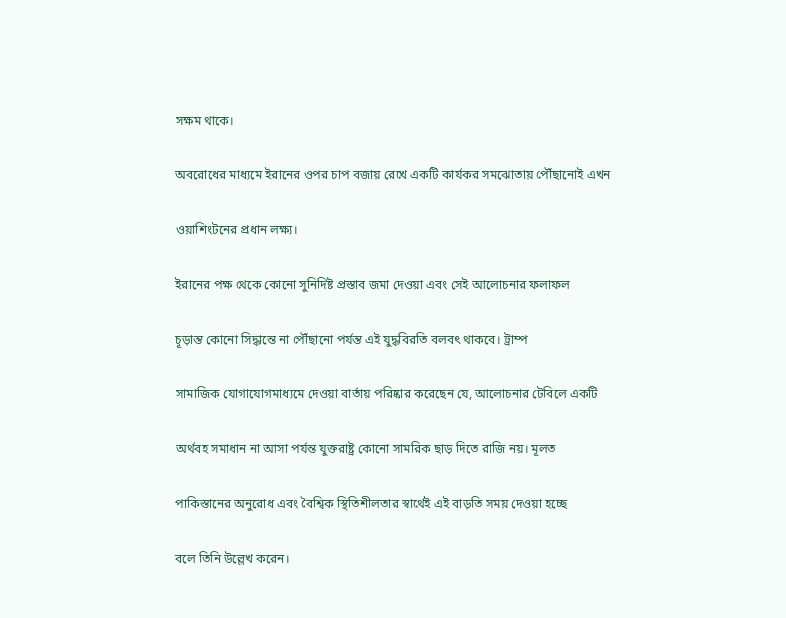সক্ষম থাকে।

অবরোধের মাধ্যমে ইরানের ওপর চাপ বজায় রেখে একটি কার্যকর সমঝোতায় পৌঁছানোই এখন

ওয়াশিংটনের প্রধান লক্ষ্য।

ইরানের পক্ষ থেকে কোনো সুনির্দিষ্ট প্রস্তাব জমা দেওয়া এবং সেই আলোচনার ফলাফল

চূড়ান্ত কোনো সিদ্ধান্তে না পৌঁছানো পর্যন্ত এই যুদ্ধবিরতি বলবৎ থাকবে। ট্রাম্প

সামাজিক যোগাযোগমাধ্যমে দেওয়া বার্তায় পরিষ্কার করেছেন যে, আলোচনার টেবিলে একটি

অর্থবহ সমাধান না আসা পর্যন্ত যুক্তরাষ্ট্র কোনো সামরিক ছাড় দিতে রাজি নয়। মূলত

পাকিস্তানের অনুরোধ এবং বৈশ্বিক স্থিতিশীলতার স্বার্থেই এই বাড়তি সময় দেওয়া হচ্ছে

বলে তিনি উল্লেখ করেন।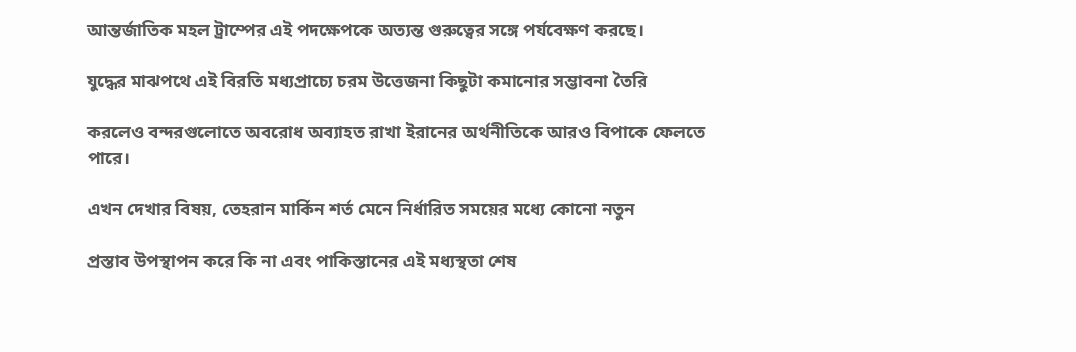আন্তর্জাতিক মহল ট্রাম্পের এই পদক্ষেপকে অত্যন্ত গুরুত্বের সঙ্গে পর্যবেক্ষণ করছে।

যুদ্ধের মাঝপথে এই বিরতি মধ্যপ্রাচ্যে চরম উত্তেজনা কিছুটা কমানোর সম্ভাবনা তৈরি

করলেও বন্দরগুলোতে অবরোধ অব্যাহত রাখা ইরানের অর্থনীতিকে আরও বিপাকে ফেলতে পারে।

এখন দেখার বিষয়, তেহরান মার্কিন শর্ত মেনে নির্ধারিত সময়ের মধ্যে কোনো নতুন

প্রস্তাব উপস্থাপন করে কি না এবং পাকিস্তানের এই মধ্যস্থতা শেষ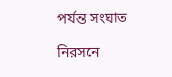পর্যন্ত সংঘাত

নিরসনে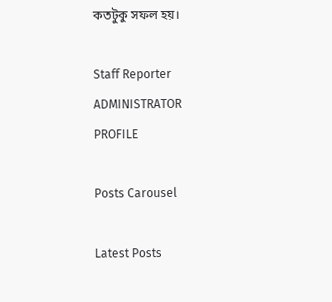কতটুকু সফল হয়।

Staff Reporter
ADMINISTRATOR
PROFILE

Posts Carousel

Latest Posts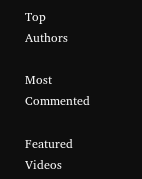Top Authors

Most Commented

Featured Videos